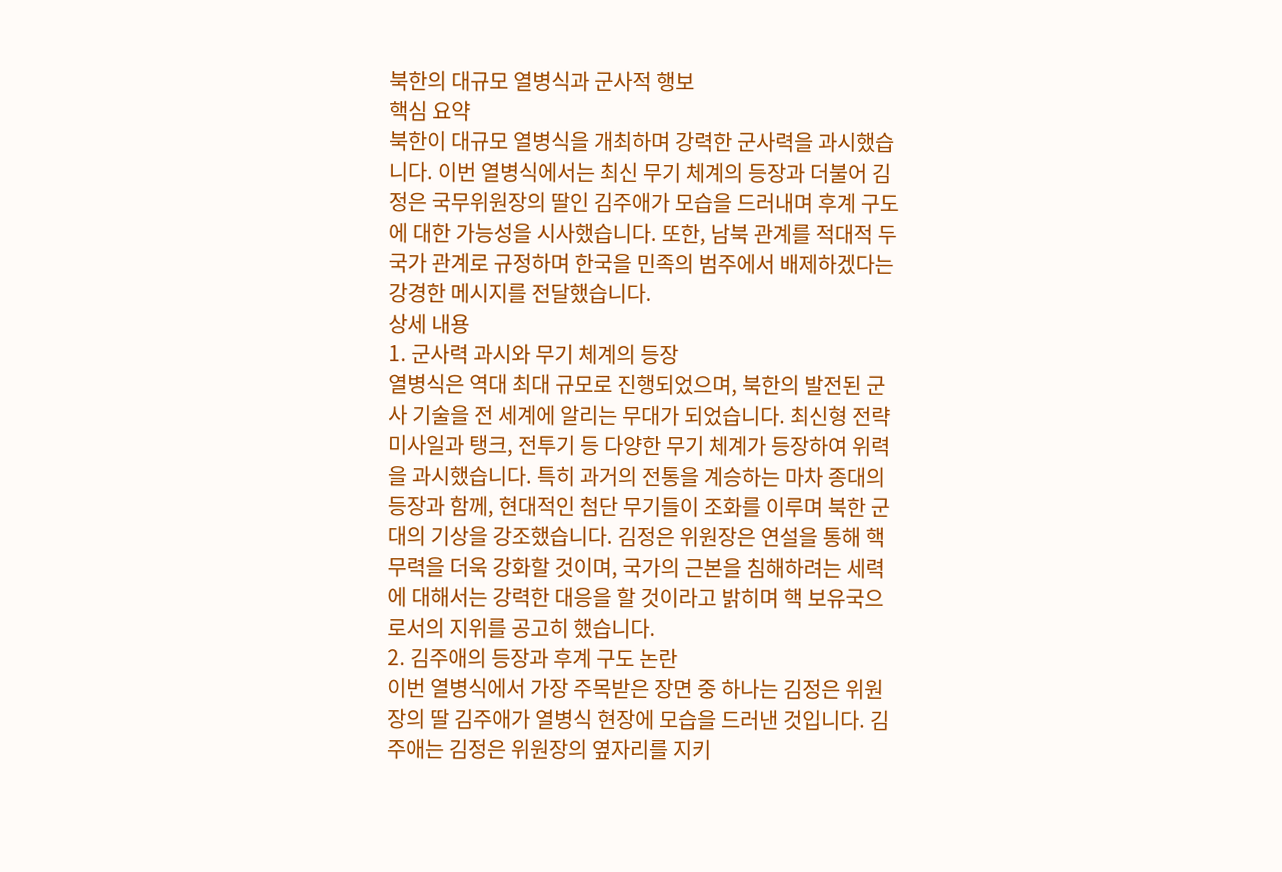북한의 대규모 열병식과 군사적 행보
핵심 요약
북한이 대규모 열병식을 개최하며 강력한 군사력을 과시했습니다. 이번 열병식에서는 최신 무기 체계의 등장과 더불어 김정은 국무위원장의 딸인 김주애가 모습을 드러내며 후계 구도에 대한 가능성을 시사했습니다. 또한, 남북 관계를 적대적 두 국가 관계로 규정하며 한국을 민족의 범주에서 배제하겠다는 강경한 메시지를 전달했습니다.
상세 내용
1. 군사력 과시와 무기 체계의 등장
열병식은 역대 최대 규모로 진행되었으며, 북한의 발전된 군사 기술을 전 세계에 알리는 무대가 되었습니다. 최신형 전략 미사일과 탱크, 전투기 등 다양한 무기 체계가 등장하여 위력을 과시했습니다. 특히 과거의 전통을 계승하는 마차 종대의 등장과 함께, 현대적인 첨단 무기들이 조화를 이루며 북한 군대의 기상을 강조했습니다. 김정은 위원장은 연설을 통해 핵 무력을 더욱 강화할 것이며, 국가의 근본을 침해하려는 세력에 대해서는 강력한 대응을 할 것이라고 밝히며 핵 보유국으로서의 지위를 공고히 했습니다.
2. 김주애의 등장과 후계 구도 논란
이번 열병식에서 가장 주목받은 장면 중 하나는 김정은 위원장의 딸 김주애가 열병식 현장에 모습을 드러낸 것입니다. 김주애는 김정은 위원장의 옆자리를 지키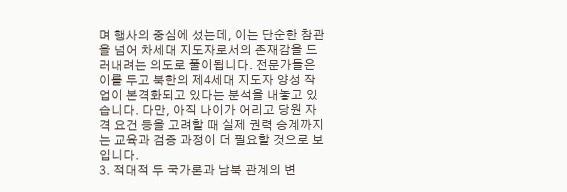며 행사의 중심에 섰는데, 이는 단순한 참관을 넘어 차세대 지도자로서의 존재감을 드러내려는 의도로 풀이됩니다. 전문가들은 이를 두고 북한의 제4세대 지도자 양성 작업이 본격화되고 있다는 분석을 내놓고 있습니다. 다만, 아직 나이가 어리고 당원 자격 요건 등을 고려할 때 실제 권력 승계까지는 교육과 검증 과정이 더 필요할 것으로 보입니다.
3. 적대적 두 국가론과 남북 관계의 변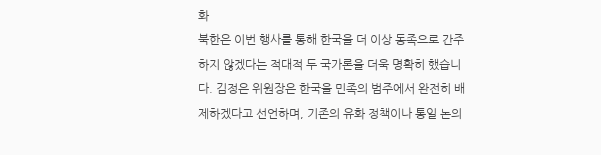화
북한은 이번 행사를 통해 한국을 더 이상 동족으로 간주하지 않겠다는 적대적 두 국가론을 더욱 명확히 했습니다. 김정은 위원장은 한국을 민족의 범주에서 완전히 배제하겠다고 선언하며, 기존의 유화 정책이나 통일 논의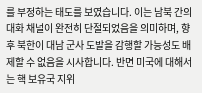를 부정하는 태도를 보였습니다. 이는 남북 간의 대화 채널이 완전히 단절되었음을 의미하며, 향후 북한이 대남 군사 도발을 감행할 가능성도 배제할 수 없음을 시사합니다. 반면 미국에 대해서는 핵 보유국 지위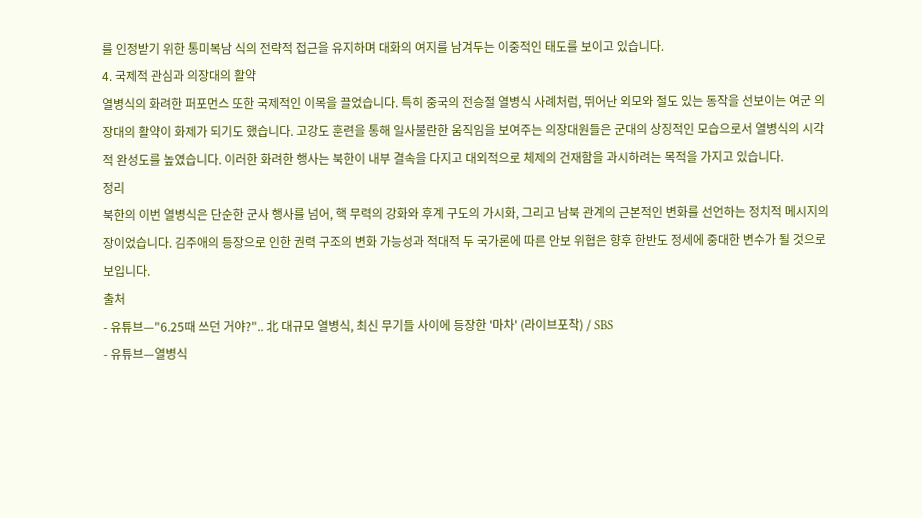를 인정받기 위한 통미복남 식의 전략적 접근을 유지하며 대화의 여지를 남겨두는 이중적인 태도를 보이고 있습니다.
4. 국제적 관심과 의장대의 활약
열병식의 화려한 퍼포먼스 또한 국제적인 이목을 끌었습니다. 특히 중국의 전승절 열병식 사례처럼, 뛰어난 외모와 절도 있는 동작을 선보이는 여군 의장대의 활약이 화제가 되기도 했습니다. 고강도 훈련을 통해 일사불란한 움직임을 보여주는 의장대원들은 군대의 상징적인 모습으로서 열병식의 시각적 완성도를 높였습니다. 이러한 화려한 행사는 북한이 내부 결속을 다지고 대외적으로 체제의 건재함을 과시하려는 목적을 가지고 있습니다.
정리
북한의 이번 열병식은 단순한 군사 행사를 넘어, 핵 무력의 강화와 후계 구도의 가시화, 그리고 남북 관계의 근본적인 변화를 선언하는 정치적 메시지의 장이었습니다. 김주애의 등장으로 인한 권력 구조의 변화 가능성과 적대적 두 국가론에 따른 안보 위협은 향후 한반도 정세에 중대한 변수가 될 것으로 보입니다.
출처
- 유튜브—"6.25때 쓰던 거야?".. 北 대규모 열병식, 최신 무기들 사이에 등장한 '마차' (라이브포착) / SBS
- 유튜브—열병식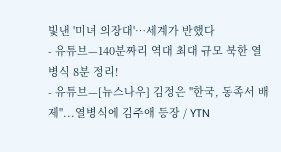빛낸 '미녀 의장대'…세계가 반했다
- 유튜브—140분짜리 역대 최대 규모 북한 열병식 8분 정리!
- 유튜브—[뉴스나우] 김정은 "한국, 동족서 배제"...열병식에 김주애 등장 / YTN